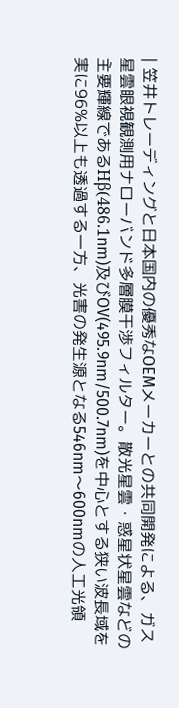| 笠井トレーディングと日本国内の優秀なOEMメーカーとの共同開発による、ガス星雲眼視観測用ナローバンド多層膜干渉フィルター。散光星雲・惑星状星雲などの主要輝線であるHβ(486.1nm)及びOV(495.9nm/500.7nm)を中心とする狭い波長域を実に96%以上も透過する一方、光害の発生源となる546nm〜600nmの人工光領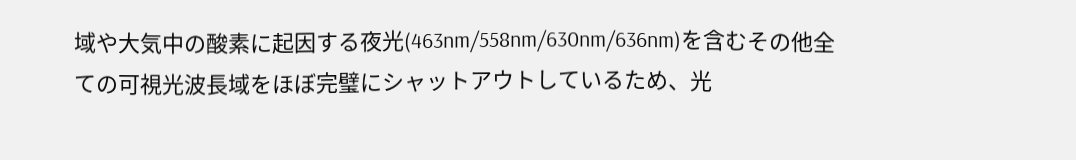域や大気中の酸素に起因する夜光(463nm/558nm/630nm/636nm)を含むその他全ての可視光波長域をほぼ完璧にシャットアウトしているため、光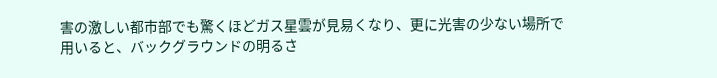害の激しい都市部でも驚くほどガス星雲が見易くなり、更に光害の少ない場所で用いると、バックグラウンドの明るさ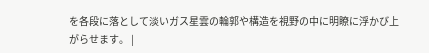を各段に落として淡いガス星雲の輪郭や構造を視野の中に明瞭に浮かび上がらせます。 |